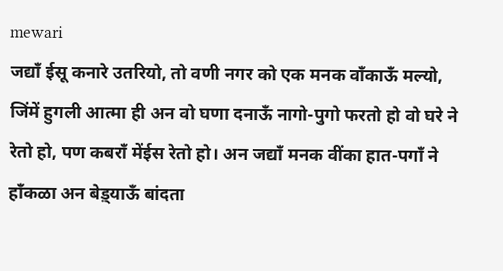mewari
जद्याँ ईसू कनारे उतरियो, तो वणी नगर को एक मनक वाँकाऊँ मल्यो, जिंमें हुगली आत्मा ही अन वो घणा दनाऊँ नागो-पुगो फरतो हो वो घरे ने रेतो हो, पण कबराँ मेंईस रेतो हो। अन जद्याँ मनक वींका हात-पगाँ ने हाँकळा अन बेड़्याऊँ बांदता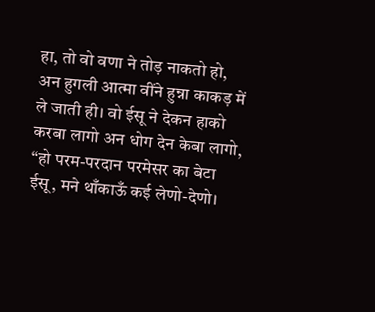हा, तो वो वणा ने तोड़ नाकतो हो, अन हुगली आत्मा वींने हुन्ना काकड़ में ले जाती ही। वो ईसू ने देकन हाको करबा लागो अन धोग देन केबा लागो, “हो परम-परदान परमेसर का बेटा ईसू, मने थाँकाऊँ कई लेणो-देणो।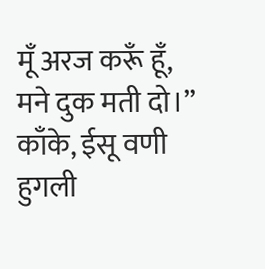मूँ अरज करूँ हूँ, मने दुक मती दो।” काँके, ईसू वणी हुगली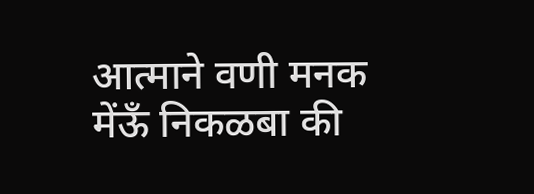आत्माने वणी मनक मेंऊँ निकळबा की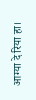आग्या दे रिया हा।